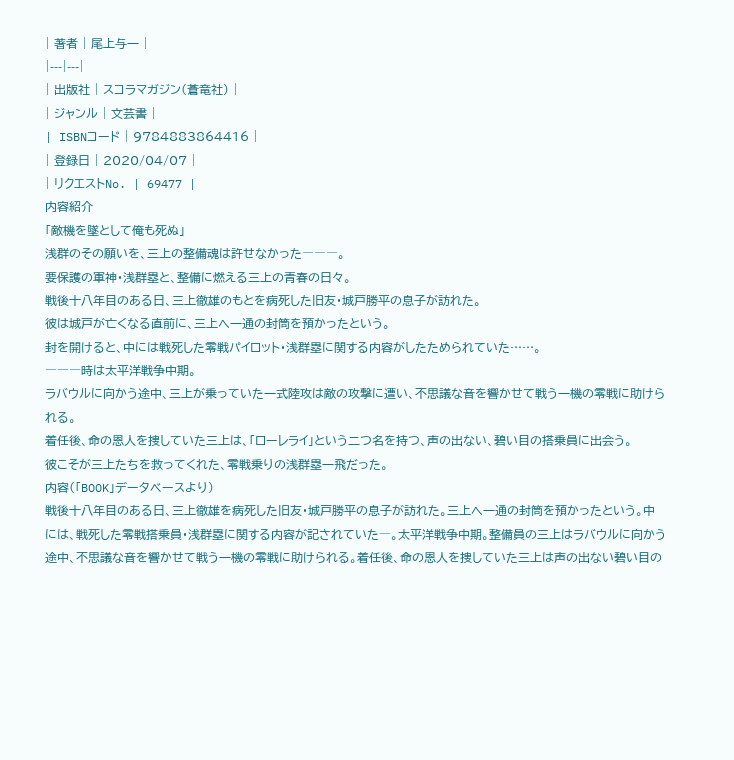| 著者 | 尾上与一 |
|---|---|
| 出版社 | スコラマガジン(蒼竜社) |
| ジャンル | 文芸書 |
| ISBNコード | 9784883864416 |
| 登録日 | 2020/04/07 |
| リクエストNo. | 69477 |
内容紹介
「敵機を墜として俺も死ぬ」
浅群のその願いを、三上の整備魂は許せなかった―――。
要保護の軍神・浅群塁と、整備に燃える三上の青春の日々。
戦後十八年目のある日、三上徹雄のもとを病死した旧友・城戸勝平の息子が訪れた。
彼は城戸が亡くなる直前に、三上へ一通の封筒を預かったという。
封を開けると、中には戦死した零戦パイロット・浅群塁に関する内容がしたためられていた……。
―――時は太平洋戦争中期。
ラバウルに向かう途中、三上が乗っていた一式陸攻は敵の攻撃に遭い、不思議な音を響かせて戦う一機の零戦に助けられる。
着任後、命の恩人を捜していた三上は、「ローレライ」という二つ名を持つ、声の出ない、碧い目の搭乗員に出会う。
彼こそが三上たちを救ってくれた、零戦乗りの浅群塁一飛だった。
内容(「BOOK」データベースより)
戦後十八年目のある日、三上徹雄を病死した旧友・城戸勝平の息子が訪れた。三上へ一通の封筒を預かったという。中には、戦死した零戦搭乗員・浅群塁に関する内容が記されていた―。太平洋戦争中期。整備員の三上はラバウルに向かう途中、不思議な音を響かせて戦う一機の零戦に助けられる。着任後、命の恩人を捜していた三上は声の出ない碧い目の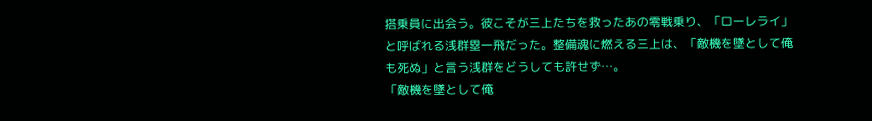搭乗員に出会う。彼こそが三上たちを救ったあの零戦乗り、「ローレライ」と呼ばれる浅群塁一飛だった。整備魂に燃える三上は、「敵機を墜として俺も死ぬ」と言う浅群をどうしても許せず…。
「敵機を墜として俺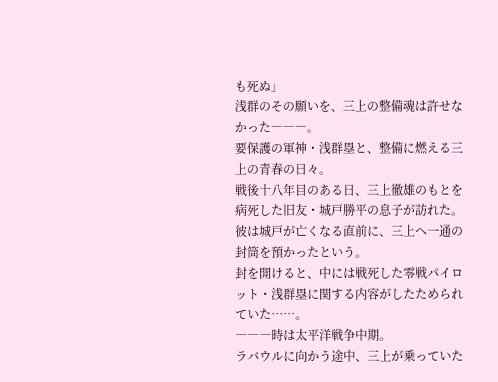も死ぬ」
浅群のその願いを、三上の整備魂は許せなかった―――。
要保護の軍神・浅群塁と、整備に燃える三上の青春の日々。
戦後十八年目のある日、三上徹雄のもとを病死した旧友・城戸勝平の息子が訪れた。
彼は城戸が亡くなる直前に、三上へ一通の封筒を預かったという。
封を開けると、中には戦死した零戦パイロット・浅群塁に関する内容がしたためられていた……。
―――時は太平洋戦争中期。
ラバウルに向かう途中、三上が乗っていた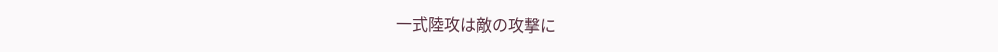一式陸攻は敵の攻撃に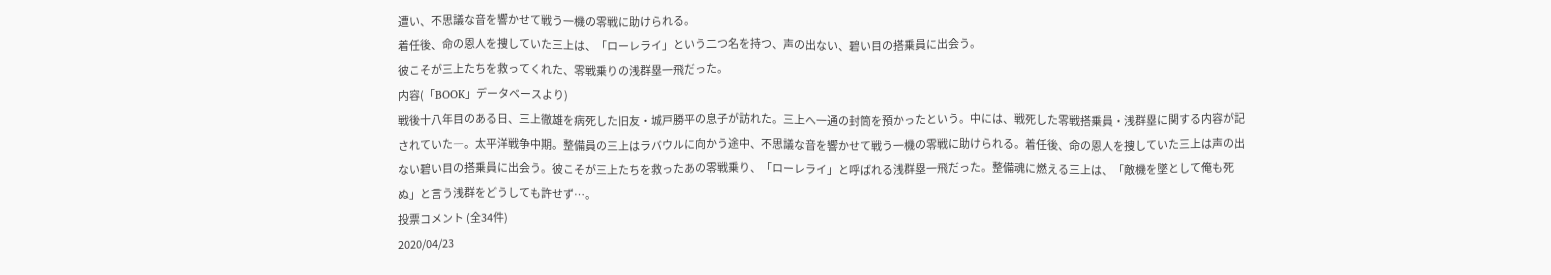遭い、不思議な音を響かせて戦う一機の零戦に助けられる。
着任後、命の恩人を捜していた三上は、「ローレライ」という二つ名を持つ、声の出ない、碧い目の搭乗員に出会う。
彼こそが三上たちを救ってくれた、零戦乗りの浅群塁一飛だった。
内容(「BOOK」データベースより)
戦後十八年目のある日、三上徹雄を病死した旧友・城戸勝平の息子が訪れた。三上へ一通の封筒を預かったという。中には、戦死した零戦搭乗員・浅群塁に関する内容が記されていた―。太平洋戦争中期。整備員の三上はラバウルに向かう途中、不思議な音を響かせて戦う一機の零戦に助けられる。着任後、命の恩人を捜していた三上は声の出ない碧い目の搭乗員に出会う。彼こそが三上たちを救ったあの零戦乗り、「ローレライ」と呼ばれる浅群塁一飛だった。整備魂に燃える三上は、「敵機を墜として俺も死ぬ」と言う浅群をどうしても許せず…。
投票コメント (全34件)
2020/04/23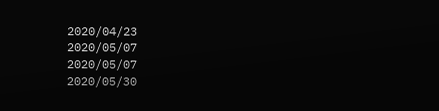2020/04/23
2020/05/07
2020/05/07
2020/05/30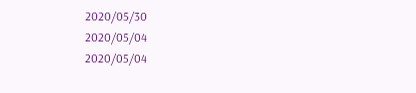2020/05/30
2020/05/04
2020/05/04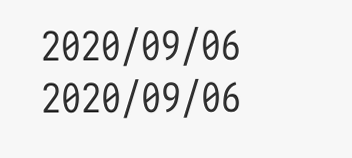2020/09/06
2020/09/06